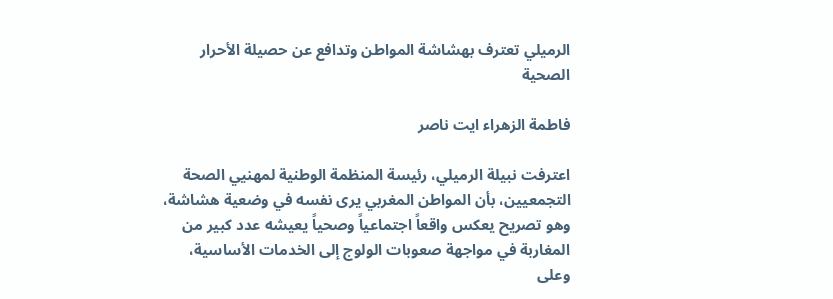الرميلي تعترف بهشاشة المواطن وتدافع عن حصيلة الأحرار الصحية

فاطمة الزهراء ايت ناصر

اعترفت نبيلة الرميلي، رئيسة المنظمة الوطنية لمهنيي الصحة التجمعيين، بأن المواطن المغربي يرى نفسه في وضعية هشاشة، وهو تصريح يعكس واقعاً اجتماعياً وصحياً يعيشه عدد كبير من المغاربة في مواجهة صعوبات الولوج إلى الخدمات الأساسية، وعلى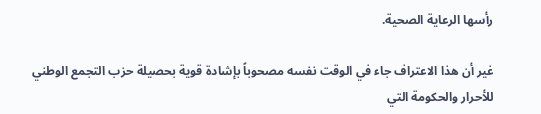رأسها الرعاية الصحية.

غير أن هذا الاعتراف جاء في الوقت نفسه مصحوباً بإشادة قوية بحصيلة حزب التجمع الوطني للأحرار والحكومة التي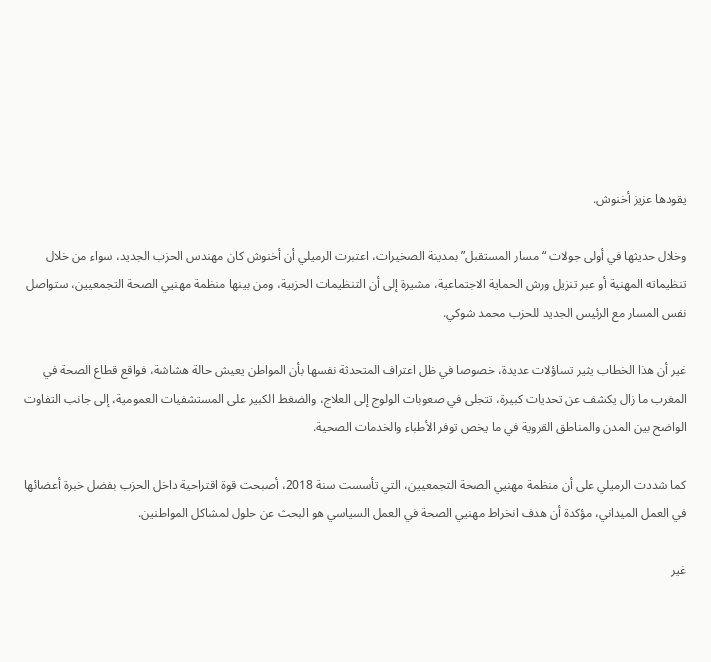يقودها عزيز أخنوش.

وخلال حديثها في أولى جولات “مسار المستقبل” بمدينة الصخيرات، اعتبرت الرميلي أن أخنوش كان مهندس الحزب الجديد، سواء من خلال تنظيماته المهنية أو عبر تنزيل ورش الحماية الاجتماعية، مشيرة إلى أن التنظيمات الحزبية، ومن بينها منظمة مهنيي الصحة التجمعيين، ستواصل نفس المسار مع الرئيس الجديد للحزب محمد شوكي.

غير أن هذا الخطاب يثير تساؤلات عديدة، خصوصا في ظل اعتراف المتحدثة نفسها بأن المواطن يعيش حالة هشاشة، فواقع قطاع الصحة في المغرب ما زال يكشف عن تحديات كبيرة، تتجلى في صعوبات الولوج إلى العلاج، والضغط الكبير على المستشفيات العمومية، إلى جانب التفاوت الواضح بين المدن والمناطق القروية في ما يخص توفر الأطباء والخدمات الصحية.

كما شددت الرميلي على أن منظمة مهنيي الصحة التجمعيين، التي تأسست سنة 2018، أصبحت قوة اقتراحية داخل الحزب بفضل خبرة أعضائها في العمل الميداني، مؤكدة أن هدف انخراط مهنيي الصحة في العمل السياسي هو البحث عن حلول لمشاكل المواطنين.

غير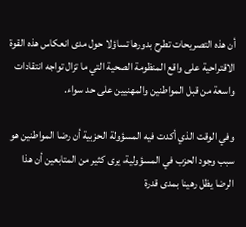أن هذه التصريحات تطرح بدورها تساؤلا حول مدى انعكاس هذه القوة الاقتراحية على واقع المنظومة الصحية التي ما تزال تواجه انتقادات واسعة من قبل المواطنين والمهنيين على حد سواء.

وفي الوقت الذي أكدت فيه المسؤولة الحزبية أن رضا المواطنين هو سبب وجود الحزب في المسؤولية، يرى كثير من المتابعين أن هذا الرضا يظل رهينا بمدى قدرة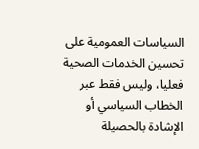السياسات العمومية على تحسين الخدمات الصحية فعليا، وليس فقط عبر الخطاب السياسي أو الإشادة بالحصيلة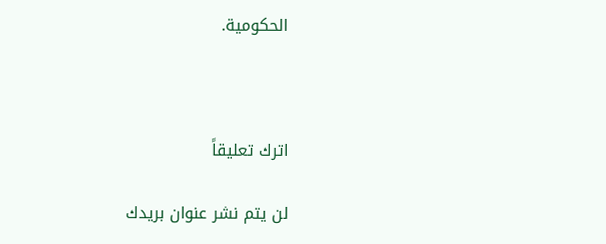الحكومية.



اترك تعليقاً

لن يتم نشر عنوان بريدك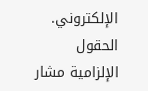الإلكتروني. الحقول الإلزامية مشار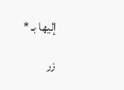إليها بـ *

زر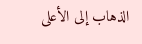الذهاب إلى الأعلى